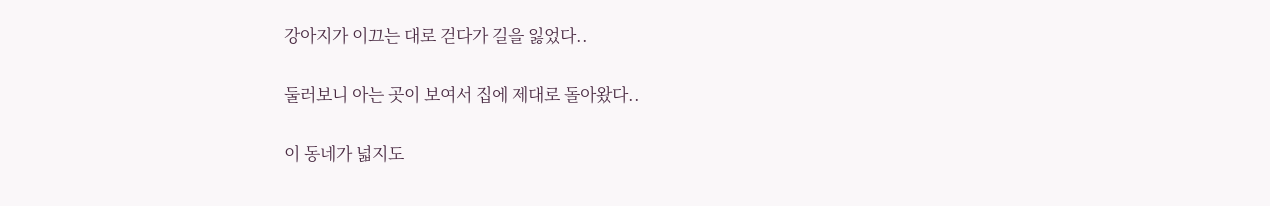강아지가 이끄는 대로 걷다가 길을 잃었다..

둘러보니 아는 곳이 보여서 집에 제대로 돌아왔다..

이 동네가 넓지도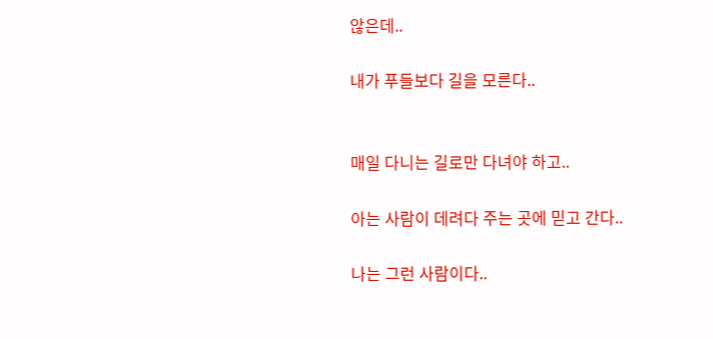않은데..

내가 푸들보다 길을 모른다..


매일 다니는 길로만 다녀야 하고..

아는 사람이 데려다 주는 곳에 믿고 간다..

나는 그런 사람이다..